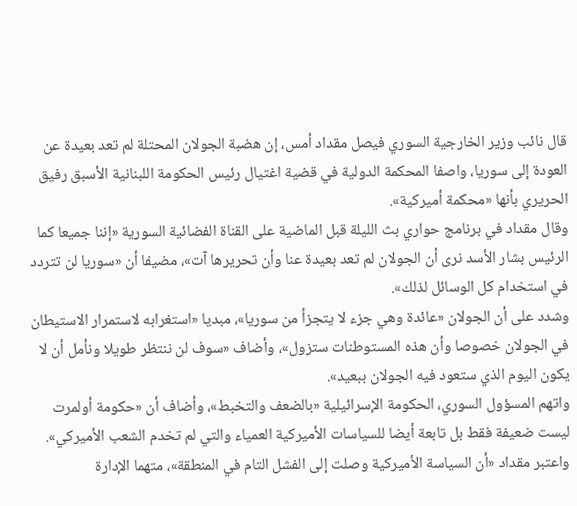قال نائب وزير الخارجية السوري فيصل مقداد أمس، إن هضبة الجولان المحتلة لم تعد بعيدة عن العودة إلى سوريا، واصفا المحكمة الدولية في قضية اغتيال رئيس الحكومة اللبنانية الأسبق رفيق الحريري بأنها «محكمة أميركية».
وقال مقداد في برنامج حواري بث الليلة قبل الماضية على القناة الفضائية السورية «إننا جميعا كما الرئيس بشار الأسد نرى أن الجولان لم تعد بعيدة عنا وأن تحريرها آت»، مضيفا أن «سوريا لن تتردد في استخدام كل الوسائل لذلك».
وشدد على أن الجولان «عائدة وهي جزء لا يتجزأ من سوريا»، مبديا «استغرابه لاستمرار الاستيطان في الجولان خصوصا وأن هذه المستوطنات ستزول»، وأضاف «سوف لن ننتظر طويلا ونأمل أن لا يكون اليوم الذي ستعود فيه الجولان ببعيد».
واتهم المسؤول السوري، الحكومة الإسرائيلية «بالضعف والتخبط»، وأضاف أن «حكومة أولمرت ليست ضعيفة فقط بل تابعة أيضا للسياسات الأميركية العمياء والتي لم تخدم الشعب الأميركي». واعتبر مقداد «أن السياسة الأميركية وصلت إلى الفشل التام في المنطقة»، متهما الإدارة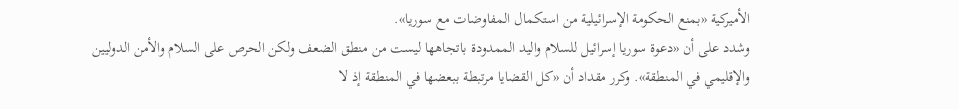الأميركية «بمنع الحكومة الإسرائيلية من استكمال المفاوضات مع سوريا».
وشدد على أن «دعوة سوريا إسرائيل للسلام واليد الممدودة باتجاهها ليست من منطق الضعف ولكن الحرص على السلام والأمن الدوليين والإقليمي في المنطقة». وكرر مقداد أن «كل القضايا مرتبطة ببعضها في المنطقة إذ لا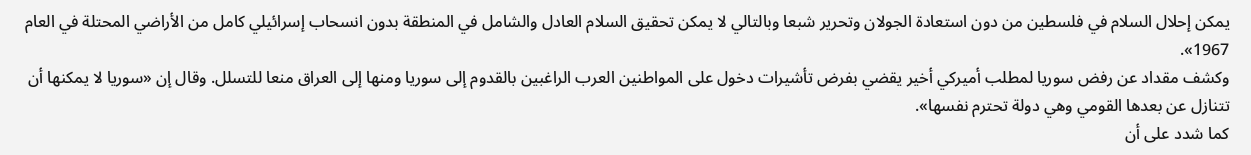يمكن إحلال السلام في فلسطين من دون استعادة الجولان وتحرير شبعا وبالتالي لا يمكن تحقيق السلام العادل والشامل في المنطقة بدون انسحاب إسرائيلي كامل من الأراضي المحتلة في العام 1967».
وكشف مقداد عن رفض سوريا لمطلب أميركي أخير يقضي بفرض تأشيرات دخول على المواطنين العرب الراغبين بالقدوم إلى سوريا ومنها إلى العراق منعا للتسلل. وقال إن «سوريا لا يمكنها أن تتنازل عن بعدها القومي وهي دولة تحترم نفسها».
كما شدد على أن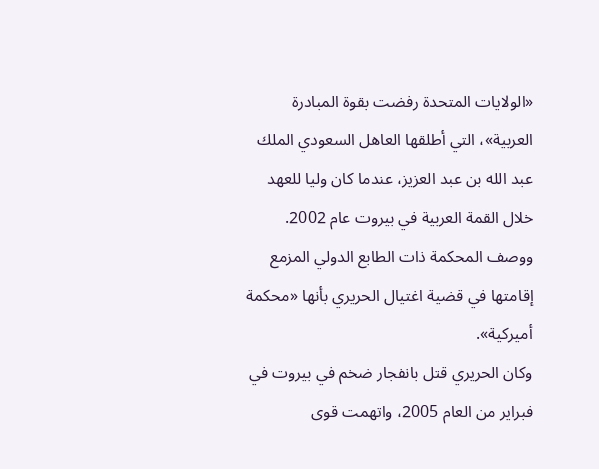«الولايات المتحدة رفضت بقوة المبادرة العربية»، التي أطلقها العاهل السعودي الملك عبد الله بن عبد العزيز، عندما كان وليا للعهد خلال القمة العربية في بيروت عام 2002.
ووصف المحكمة ذات الطابع الدولي المزمع إقامتها في قضية اغتيال الحريري بأنها «محكمة أميركية».
وكان الحريري قتل بانفجار ضخم في بيروت في فبراير من العام 2005، واتهمت قوى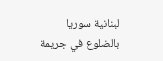لبنانية سوريا بالضلوع في جريمة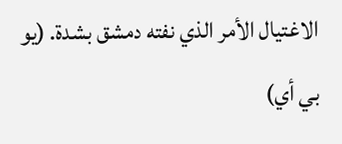الاغتيال الأمر الذي نفته دمشق بشدة. (يو بي أي)